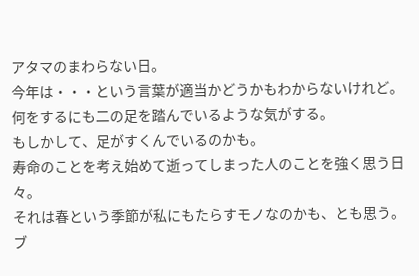アタマのまわらない日。
今年は・・・という言葉が適当かどうかもわからないけれど。
何をするにも二の足を踏んでいるような気がする。
もしかして、足がすくんでいるのかも。
寿命のことを考え始めて逝ってしまった人のことを強く思う日々。
それは春という季節が私にもたらすモノなのかも、とも思う。
ブ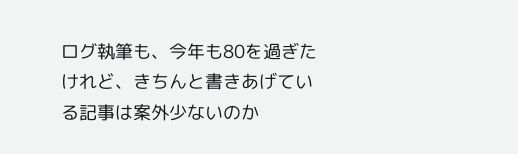ログ執筆も、今年も80を過ぎたけれど、きちんと書きあげている記事は案外少ないのか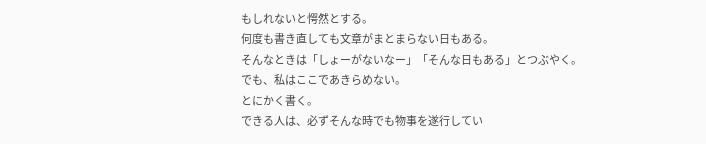もしれないと愕然とする。
何度も書き直しても文章がまとまらない日もある。
そんなときは「しょーがないなー」「そんな日もある」とつぶやく。
でも、私はここであきらめない。
とにかく書く。
できる人は、必ずそんな時でも物事を遂行してい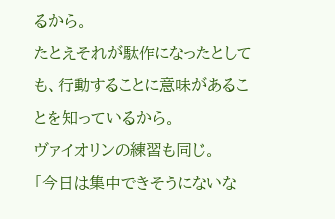るから。
たとえそれが駄作になったとしても、行動することに意味があることを知っているから。
ヴァイオリンの練習も同じ。
「今日は集中できそうにないな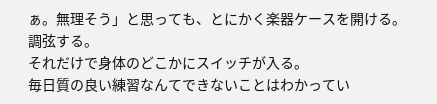ぁ。無理そう」と思っても、とにかく楽器ケースを開ける。
調弦する。
それだけで身体のどこかにスイッチが入る。
毎日質の良い練習なんてできないことはわかってい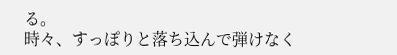る。
時々、すっぽりと落ち込んで弾けなく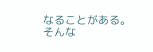なることがある。
そんな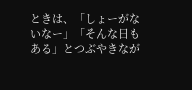ときは、「しょーがないなー」「そんな日もある」とつぶやきなが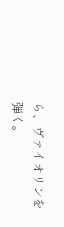ら、ヴァイオリンを弾く。